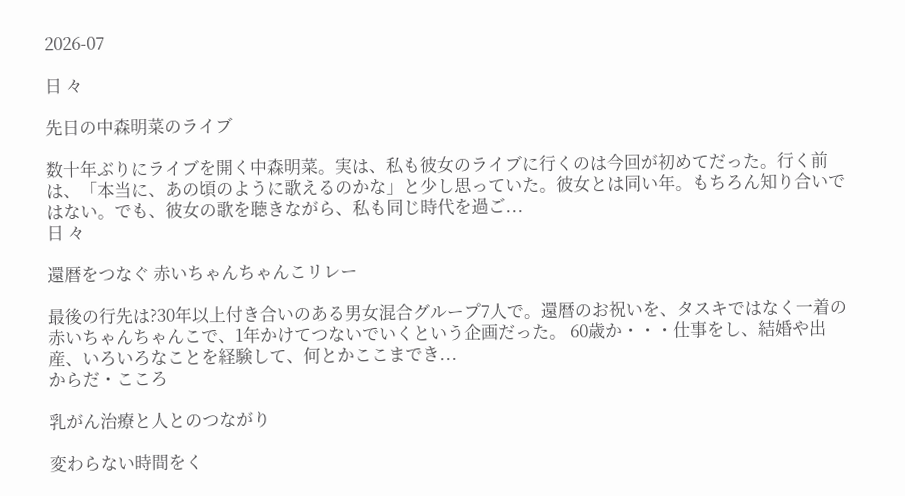2026-07

日 々

先日の中森明菜のライブ

数十年ぶりにライブを開く中森明菜。実は、私も彼女のライブに行くのは今回が初めてだった。行く前は、「本当に、あの頃のように歌えるのかな」と少し思っていた。彼女とは同い年。もちろん知り合いではない。でも、彼女の歌を聴きながら、私も同じ時代を過ご...
日 々

還暦をつなぐ 赤いちゃんちゃんこリレー

最後の行先は?30年以上付き合いのある男女混合グループ7人で。還暦のお祝いを、タスキではなく一着の赤いちゃんちゃんこで、1年かけてつないでいくという企画だった。 60歳か・・・仕事をし、結婚や出産、いろいろなことを経験して、何とかここまでき...
からだ・こころ

乳がん治療と人とのつながり

変わらない時間をく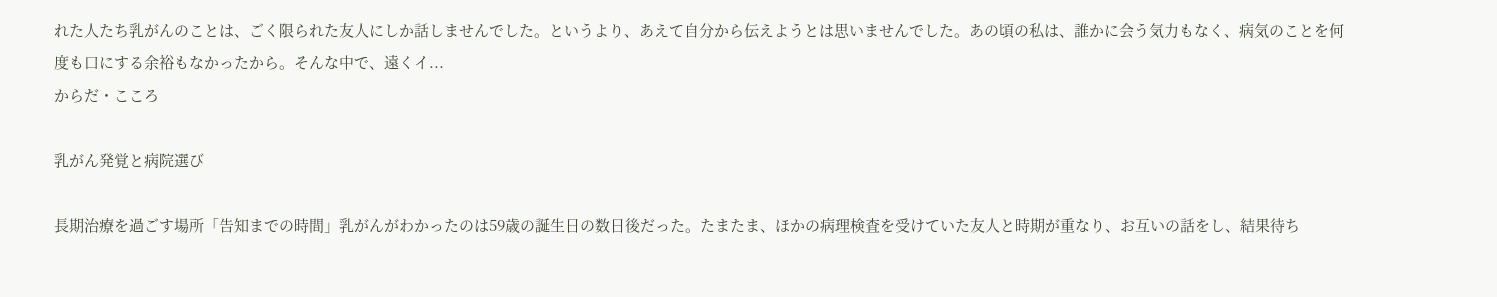れた人たち乳がんのことは、ごく限られた友人にしか話しませんでした。というより、あえて自分から伝えようとは思いませんでした。あの頃の私は、誰かに会う気力もなく、病気のことを何度も口にする余裕もなかったから。そんな中で、遠くイ...
からだ・こころ

乳がん発覚と病院選び

長期治療を過ごす場所「告知までの時間」乳がんがわかったのは59歳の誕生日の数日後だった。たまたま、ほかの病理検査を受けていた友人と時期が重なり、お互いの話をし、結果待ち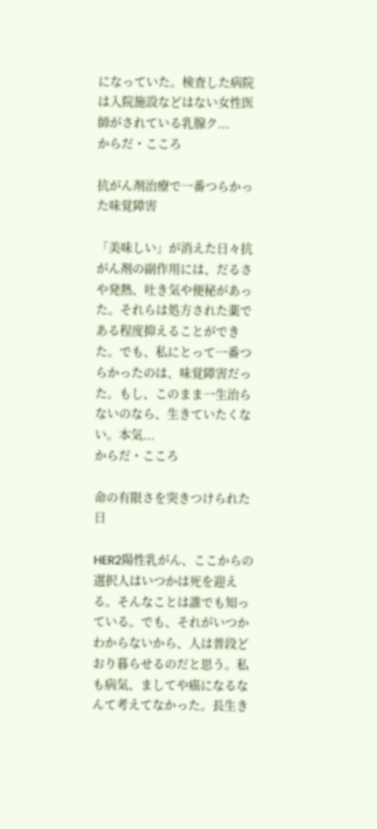になっていた。検査した病院は入院施設などはない女性医師がされている乳腺ク...
からだ・こころ

抗がん剤治療で一番つらかった味覚障害

「美味しい」が消えた日々抗がん剤の副作用には、だるさや発熱、吐き気や便秘があった。それらは処方された薬である程度抑えることができた。でも、私にとって一番つらかったのは、味覚障害だった。もし、このまま一生治らないのなら、生きていたくない。本気...
からだ・こころ

命の有限さを突きつけられた日

HER2陽性乳がん、ここからの選択人はいつかは死を迎える。そんなことは誰でも知っている。でも、それがいつかわからないから、人は普段どおり暮らせるのだと思う。私も病気、ましてや癌になるなんて考えてなかった。長生き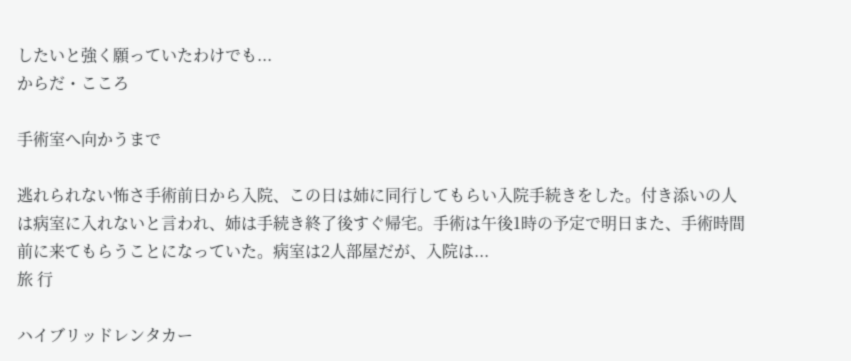したいと強く願っていたわけでも...
からだ・こころ

手術室へ向かうまで

逃れられない怖さ手術前日から入院、この日は姉に同行してもらい入院手続きをした。付き添いの人は病室に入れないと言われ、姉は手続き終了後すぐ帰宅。手術は午後1時の予定で明日また、手術時間前に来てもらうことになっていた。病室は2人部屋だが、入院は...
旅 行

ハイブリッドレンタカー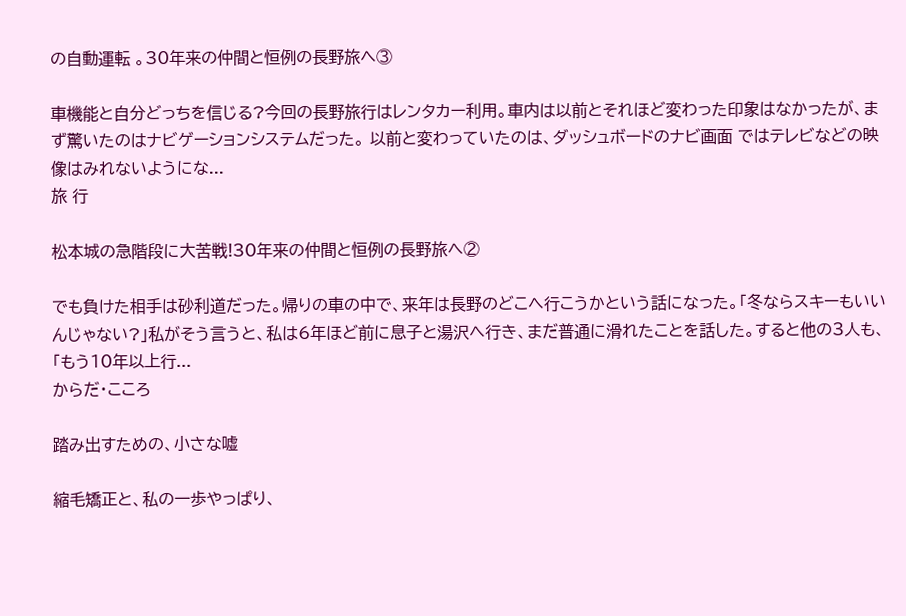の自動運転 。30年来の仲間と恒例の長野旅へ③

車機能と自分どっちを信じる?今回の長野旅行はレンタカー利用。車内は以前とそれほど変わった印象はなかったが、まず驚いたのはナビゲーションシステムだった。 以前と変わっていたのは、ダッシュボードのナビ画面 ではテレビなどの映像はみれないようにな...
旅 行

松本城の急階段に大苦戦!30年来の仲間と恒例の長野旅へ②

でも負けた相手は砂利道だった。帰りの車の中で、来年は長野のどこへ行こうかという話になった。「冬ならスキーもいいんじゃない?」私がそう言うと、私は6年ほど前に息子と湯沢へ行き、まだ普通に滑れたことを話した。すると他の3人も、「もう10年以上行...
からだ・こころ

踏み出すための、小さな嘘

縮毛矯正と、私の一歩やっぱり、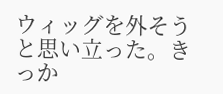ウィッグを外そうと思い立った。きっか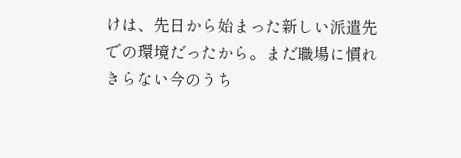けは、先日から始まった新しい派遣先での環境だったから。まだ職場に慣れきらない今のうち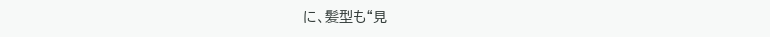に、髪型も“見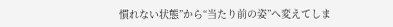慣れない状態”から“当たり前の姿”へ変えてしま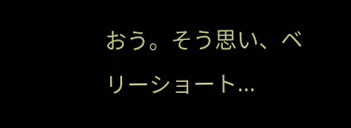おう。そう思い、ベリーショート...